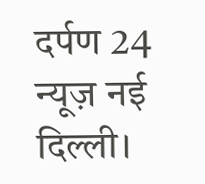दर्पण 24 न्यूज़ नई दिल्ली।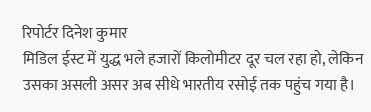रिपोर्टर दिनेश कुमार
मिडिल ईस्ट में युद्ध भले हजारों किलोमीटर दूर चल रहा हो, लेकिन उसका असली असर अब सीधे भारतीय रसोई तक पहुंच गया है।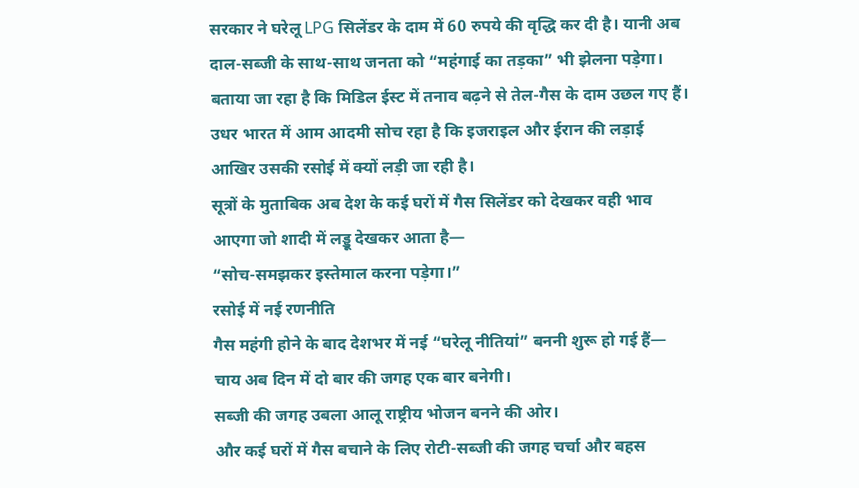सरकार ने घरेलू LPG सिलेंडर के दाम में 60 रुपये की वृद्धि कर दी है। यानी अब दाल-सब्जी के साथ-साथ जनता को “महंगाई का तड़का” भी झेलना पड़ेगा।
बताया जा रहा है कि मिडिल ईस्ट में तनाव बढ़ने से तेल-गैस के दाम उछल गए हैं। उधर भारत में आम आदमी सोच रहा है कि इजराइल और ईरान की लड़ाई आखिर उसकी रसोई में क्यों लड़ी जा रही है।
सूत्रों के मुताबिक अब देश के कई घरों में गैस सिलेंडर को देखकर वही भाव आएगा जो शादी में लड्डू देखकर आता है—
“सोच-समझकर इस्तेमाल करना पड़ेगा।”
रसोई में नई रणनीति
गैस महंगी होने के बाद देशभर में नई “घरेलू नीतियां” बननी शुरू हो गई हैं—
चाय अब दिन में दो बार की जगह एक बार बनेगी।
सब्जी की जगह उबला आलू राष्ट्रीय भोजन बनने की ओर।
और कई घरों में गैस बचाने के लिए रोटी-सब्जी की जगह चर्चा और बहस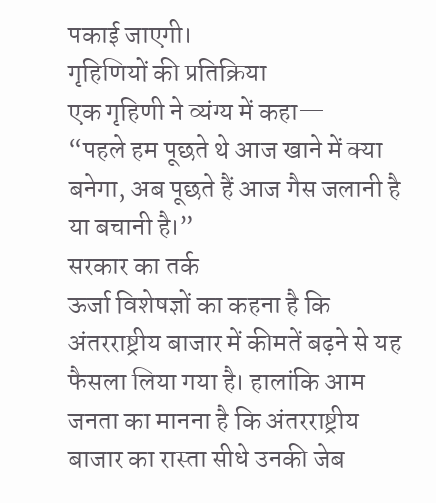पकाई जाएगी।
गृहिणियों की प्रतिक्रिया
एक गृहिणी ने व्यंग्य में कहा—
“पहले हम पूछते थे आज खाने में क्या बनेगा, अब पूछते हैं आज गैस जलानी है या बचानी है।”
सरकार का तर्क
ऊर्जा विशेषज्ञों का कहना है कि अंतरराष्ट्रीय बाजार में कीमतें बढ़ने से यह फैसला लिया गया है। हालांकि आम जनता का मानना है कि अंतरराष्ट्रीय बाजार का रास्ता सीधे उनकी जेब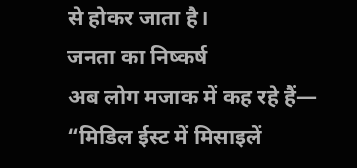से होकर जाता है।
जनता का निष्कर्ष
अब लोग मजाक में कह रहे हैं—
“मिडिल ईस्ट में मिसाइलें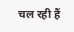चल रही हैं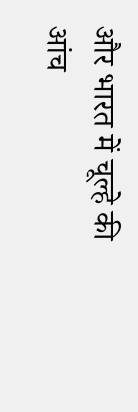और भारत में चूल्हे की आंच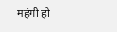महंगी हो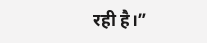रही है।”